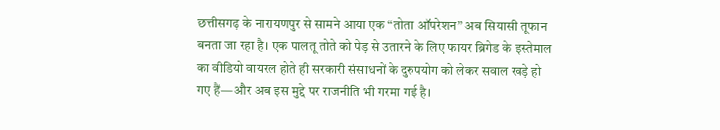छत्तीसगढ़ के नारायणपुर से सामने आया एक “तोता ऑपरेशन” अब सियासी तूफान बनता जा रहा है। एक पालतू तोते को पेड़ से उतारने के लिए फायर ब्रिगेड के इस्तेमाल का वीडियो वायरल होते ही सरकारी संसाधनों के दुरुपयोग को लेकर सवाल खड़े हो गए हैं—और अब इस मुद्दे पर राजनीति भी गरमा गई है।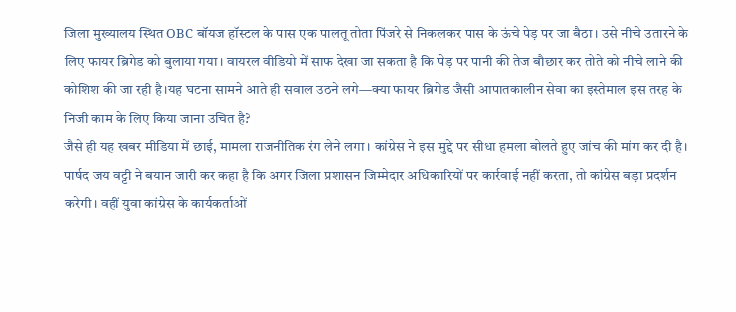जिला मुख्यालय स्थित OBC बॉयज हॉस्टल के पास एक पालतू तोता पिंजरे से निकलकर पास के ऊंचे पेड़ पर जा बैठा। उसे नीचे उतारने के लिए फायर ब्रिगेड को बुलाया गया। वायरल वीडियो में साफ देखा जा सकता है कि पेड़ पर पानी की तेज बौछार कर तोते को नीचे लाने की कोशिश की जा रही है।यह घटना सामने आते ही सवाल उठने लगे—क्या फायर ब्रिगेड जैसी आपातकालीन सेवा का इस्तेमाल इस तरह के निजी काम के लिए किया जाना उचित है?
जैसे ही यह खबर मीडिया में छाई, मामला राजनीतिक रंग लेने लगा। कांग्रेस ने इस मुद्दे पर सीधा हमला बोलते हुए जांच की मांग कर दी है। पार्षद जय वट्टी ने बयान जारी कर कहा है कि अगर जिला प्रशासन जिम्मेदार अधिकारियों पर कार्रवाई नहीं करता, तो कांग्रेस बड़ा प्रदर्शन करेगी। वहीं युवा कांग्रेस के कार्यकर्ताओं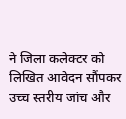ने जिला कलेक्टर को लिखित आवेदन सौंपकर उच्च स्तरीय जांच और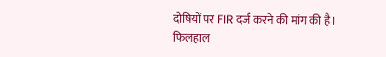दोषियों पर FIR दर्ज करने की मांग की है।
फिलहाल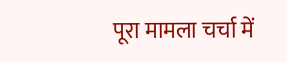पूरा मामला चर्चा में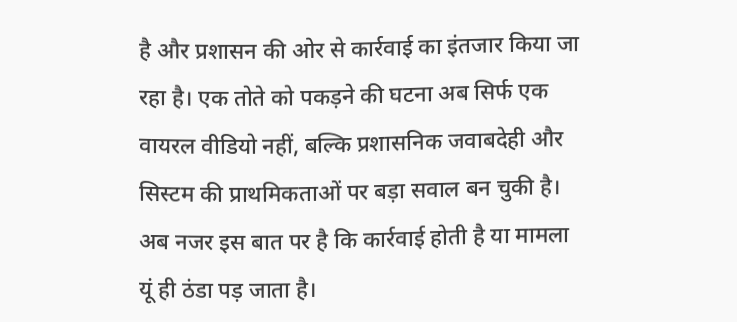है और प्रशासन की ओर से कार्रवाई का इंतजार किया जा रहा है। एक तोते को पकड़ने की घटना अब सिर्फ एक वायरल वीडियो नहीं, बल्कि प्रशासनिक जवाबदेही और सिस्टम की प्राथमिकताओं पर बड़ा सवाल बन चुकी है। अब नजर इस बात पर है कि कार्रवाई होती है या मामला यूं ही ठंडा पड़ जाता है।